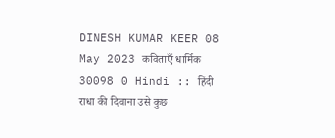DINESH KUMAR KEER 08 May 2023 कविताएँ धार्मिक 30098 0 Hindi :: हिंदी
राधा की दिवाना उसे कुछ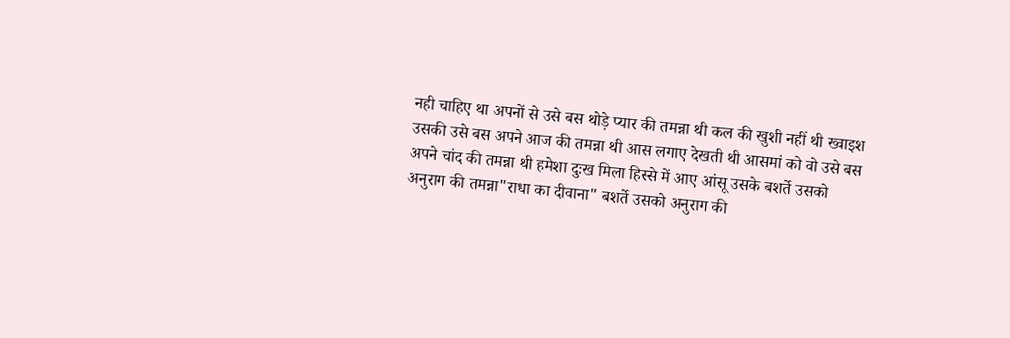नही चाहिए था अपनों से उसे बस थोड़े प्यार की तमन्ना थी कल की खुशी नहीं थी ख्वाइश उसकी उसे बस अपने आज की तमन्ना थी आस लगाए देखती थी आसमां को वो उसे बस अपने चांद की तमन्ना थी हमेशा दुःख मिला हिस्से में आए आंसू उसके बशर्ते उसको अनुराग की तमन्ना"राधा का दीवाना" बशर्ते उसको अनुराग की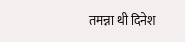तमन्ना थी दिनेश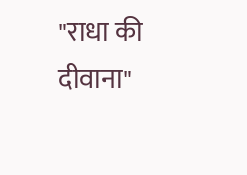"राधा की दीवाना"